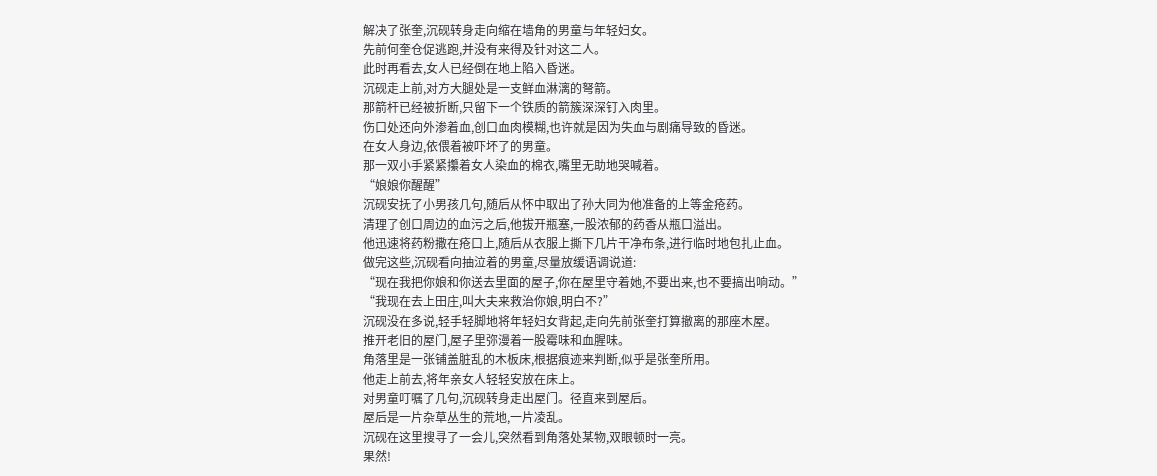解决了张奎,沉砚转身走向缩在墙角的男童与年轻妇女。
先前何奎仓促逃跑,并没有来得及针对这二人。
此时再看去,女人已经倒在地上陷入昏迷。
沉砚走上前,对方大腿处是一支鲜血淋漓的弩箭。
那箭杆已经被折断,只留下一个铁质的箭簇深深钉入肉里。
伤口处还向外渗着血,创口血肉模糊,也许就是因为失血与剧痛导致的昏迷。
在女人身边,依偎着被吓坏了的男童。
那一双小手紧紧攥着女人染血的棉衣,嘴里无助地哭喊着。
“娘娘你醒醒”
沉砚安抚了小男孩几句,随后从怀中取出了孙大同为他准备的上等金疮药。
清理了创口周边的血污之后,他拔开瓶塞,一股浓郁的药香从瓶口溢出。
他迅速将药粉撒在疮口上,随后从衣服上撕下几片干净布条,进行临时地包扎止血。
做完这些,沉砚看向抽泣着的男童,尽量放缓语调说道:
“现在我把你娘和你送去里面的屋子,你在屋里守着她,不要出来,也不要搞出响动。”
“我现在去上田庄,叫大夫来救治你娘,明白不?”
沉砚没在多说,轻手轻脚地将年轻妇女背起,走向先前张奎打算撤离的那座木屋。
推开老旧的屋门,屋子里弥漫着一股霉味和血腥味。
角落里是一张铺盖脏乱的木板床,根据痕迹来判断,似乎是张奎所用。
他走上前去,将年亲女人轻轻安放在床上。
对男童叮嘱了几句,沉砚转身走出屋门。径直来到屋后。
屋后是一片杂草丛生的荒地,一片凌乱。
沉砚在这里搜寻了一会儿,突然看到角落处某物,双眼顿时一亮。
果然!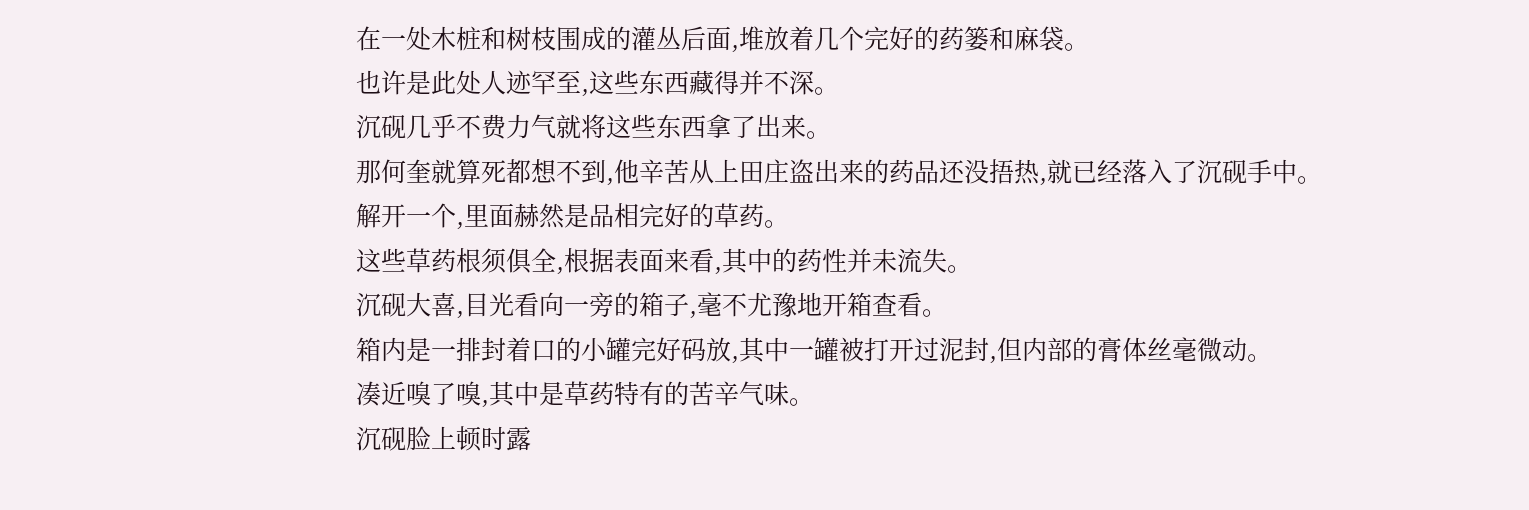在一处木桩和树枝围成的灌丛后面,堆放着几个完好的药篓和麻袋。
也许是此处人迹罕至,这些东西藏得并不深。
沉砚几乎不费力气就将这些东西拿了出来。
那何奎就算死都想不到,他辛苦从上田庄盗出来的药品还没捂热,就已经落入了沉砚手中。
解开一个,里面赫然是品相完好的草药。
这些草药根须俱全,根据表面来看,其中的药性并未流失。
沉砚大喜,目光看向一旁的箱子,毫不尤豫地开箱查看。
箱内是一排封着口的小罐完好码放,其中一罐被打开过泥封,但内部的膏体丝毫微动。
凑近嗅了嗅,其中是草药特有的苦辛气味。
沉砚脸上顿时露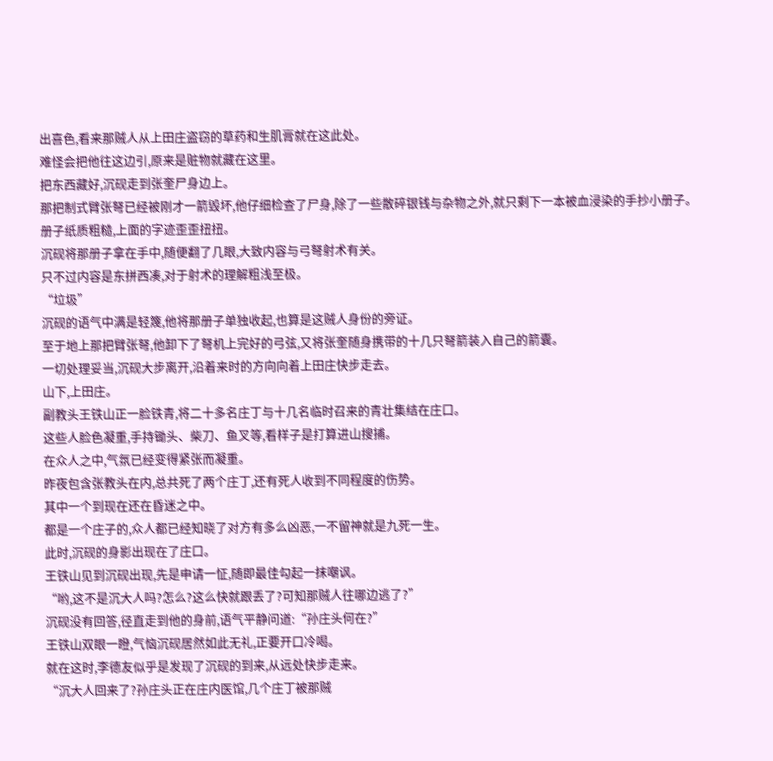出喜色,看来那贼人从上田庄盗窃的草药和生肌膏就在这此处。
难怪会把他往这边引,原来是赃物就藏在这里。
把东西藏好,沉砚走到张奎尸身边上。
那把制式臂张弩已经被刚才一箭毁坏,他仔细检查了尸身,除了一些散碎银钱与杂物之外,就只剩下一本被血浸染的手抄小册子。
册子纸质粗糙,上面的字迹歪歪扭扭。
沉砚将那册子拿在手中,随便翻了几眼,大致内容与弓弩射术有关。
只不过内容是东拼西凑,对于射术的理解粗浅至极。
“垃圾”
沉砚的语气中满是轻篾,他将那册子单独收起,也算是这贼人身份的旁证。
至于地上那把臂张弩,他卸下了弩机上完好的弓弦,又将张奎随身携带的十几只弩箭装入自己的箭囊。
一切处理妥当,沉砚大步离开,沿着来时的方向向着上田庄快步走去。
山下,上田庄。
副教头王铁山正一脸铁青,将二十多名庄丁与十几名临时召来的青壮集结在庄口。
这些人脸色凝重,手持锄头、柴刀、鱼叉等,看样子是打算进山搜捕。
在众人之中,气氛已经变得紧张而凝重。
昨夜包含张教头在内,总共死了两个庄丁,还有死人收到不同程度的伤势。
其中一个到现在还在昏迷之中。
都是一个庄子的,众人都已经知晓了对方有多么凶恶,一不留神就是九死一生。
此时,沉砚的身影出现在了庄口。
王铁山见到沉砚出现,先是申请一怔,随即最佳勾起一抹嘲讽。
“哟,这不是沉大人吗?怎么?这么快就跟丢了?可知那贼人往哪边逃了?”
沉砚没有回答,径直走到他的身前,语气平静问道:“孙庄头何在?”
王铁山双眼一瞪,气恼沉砚居然如此无礼,正要开口冷喝。
就在这时,李德友似乎是发现了沉砚的到来,从远处快步走来。
“沉大人回来了?孙庄头正在庄内医馆,几个庄丁被那贼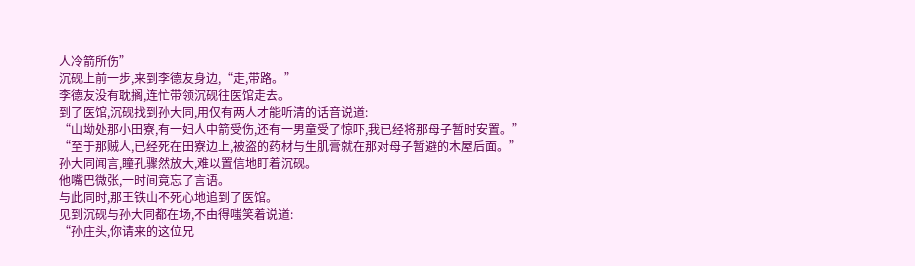人冷箭所伤”
沉砚上前一步,来到李德友身边,“走,带路。”
李德友没有耽搁,连忙带领沉砚往医馆走去。
到了医馆,沉砚找到孙大同,用仅有两人才能听清的话音说道:
“山坳处那小田寮,有一妇人中箭受伤,还有一男童受了惊吓,我已经将那母子暂时安置。”
“至于那贼人,已经死在田寮边上,被盗的药材与生肌膏就在那对母子暂避的木屋后面。”
孙大同闻言,瞳孔骤然放大,难以置信地盯着沉砚。
他嘴巴微张,一时间竟忘了言语。
与此同时,那王铁山不死心地追到了医馆。
见到沉砚与孙大同都在场,不由得嗤笑着说道:
“孙庄头,你请来的这位兄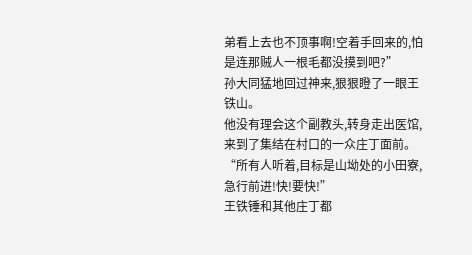弟看上去也不顶事啊!空着手回来的,怕是连那贼人一根毛都没摸到吧?”
孙大同猛地回过神来,狠狠瞪了一眼王铁山。
他没有理会这个副教头,转身走出医馆,来到了集结在村口的一众庄丁面前。
“所有人听着,目标是山坳处的小田寮,急行前进!快!要快!”
王铁锤和其他庄丁都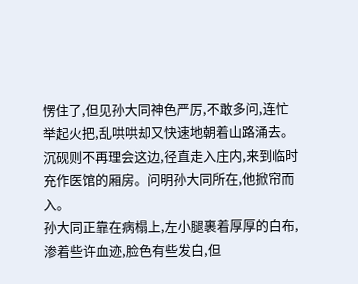愣住了,但见孙大同神色严厉,不敢多问,连忙举起火把,乱哄哄却又快速地朝着山路涌去。
沉砚则不再理会这边,径直走入庄内,来到临时充作医馆的厢房。问明孙大同所在,他掀帘而入。
孙大同正靠在病榻上,左小腿裹着厚厚的白布,渗着些许血迹,脸色有些发白,但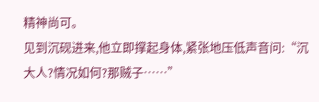精神尚可。
见到沉砚进来,他立即撑起身体,紧张地压低声音问:“沉大人?情况如何?那贼子……”